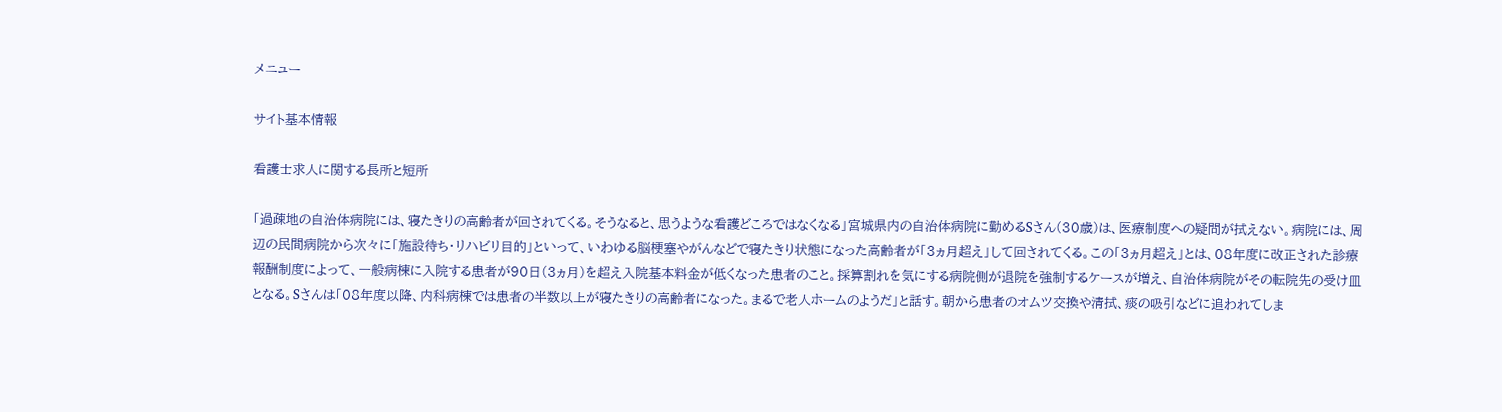メニュー

サイト基本情報

看護士求人に関する長所と短所

「過疎地の自治体病院には、寝たきりの高齢者が回されてくる。そうなると、思うような看護どころではなくなる」宮城県内の自治体病院に勤めるSさん(30歳)は、医療制度への疑問が拭えない。病院には、周辺の民間病院から次々に「施設待ち・リハビリ目的」といって、いわゆる脳梗塞やがんなどで寝たきり状態になった高齢者が「3ヵ月超え」して回されてくる。この「3ヵ月超え」とは、08年度に改正された診療報酬制度によって、一般病棟に入院する患者が90日(3ヵ月)を超え入院基本料金が低くなった患者のこと。採算割れを気にする病院側が退院を強制するケースが増え、自治体病院がその転院先の受け皿となる。Sさんは「08年度以降、内科病棟では患者の半数以上が寝たきりの高齢者になった。まるで老人ホームのようだ」と話す。朝から患者のオムツ交換や清拭、痰の吸引などに追われてしま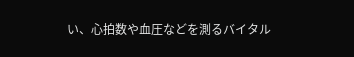い、心拍数や血圧などを測るバイタル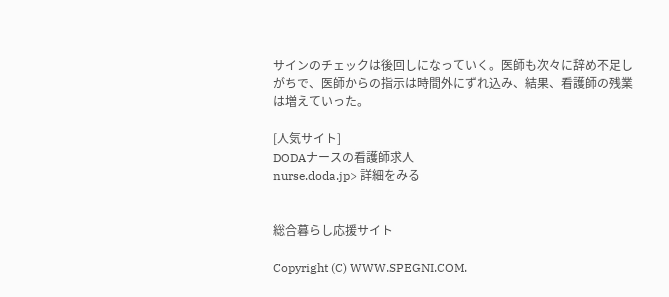サインのチェックは後回しになっていく。医師も次々に辞め不足しがちで、医師からの指示は時間外にずれ込み、結果、看護師の残業は増えていった。

[人気サイト]
DODAナースの看護師求人
nurse.doda.jp> 詳細をみる


総合暮らし応援サイト

Copyright (C) WWW.SPEGNI.COM.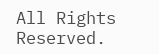All Rights Reserved.